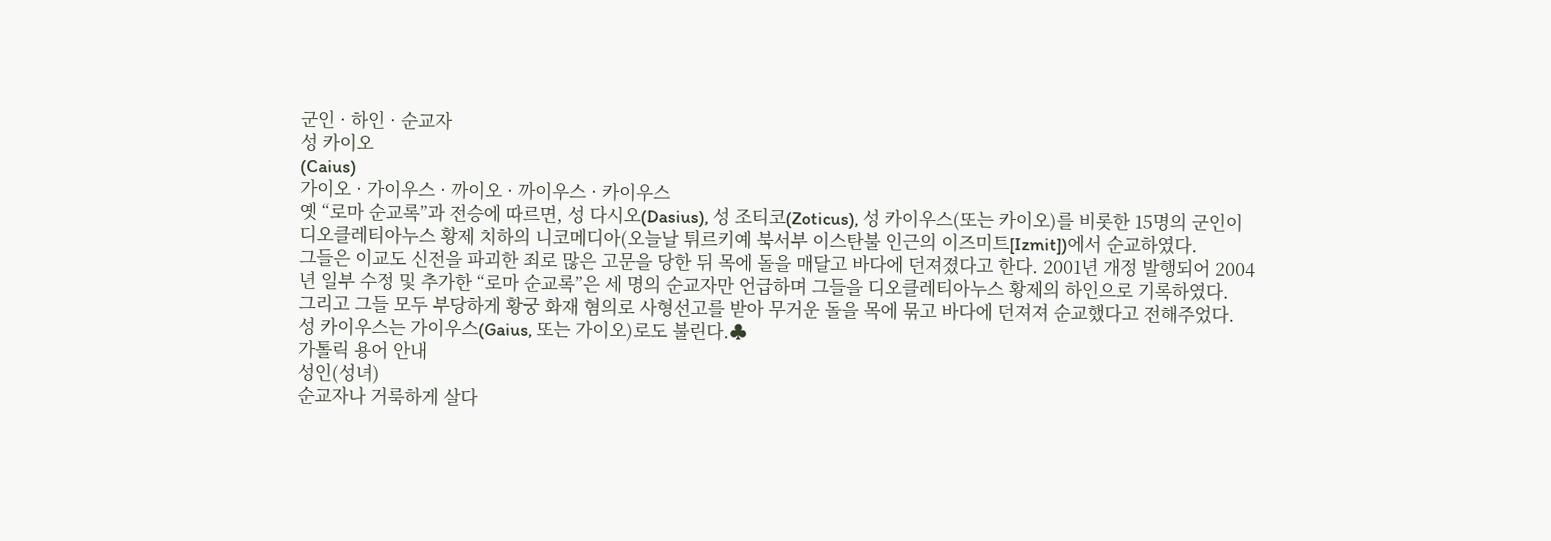군인 · 하인 · 순교자
성 카이오
(Caius)
가이오 · 가이우스 · 까이오 · 까이우스 · 카이우스
옛 “로마 순교록”과 전승에 따르면, 성 다시오(Dasius), 성 조티코(Zoticus), 성 카이우스(또는 카이오)를 비롯한 15명의 군인이 디오클레티아누스 황제 치하의 니코메디아(오늘날 튀르키예 북서부 이스탄불 인근의 이즈미트[Izmit])에서 순교하였다.
그들은 이교도 신전을 파괴한 죄로 많은 고문을 당한 뒤 목에 돌을 매달고 바다에 던져졌다고 한다. 2001년 개정 발행되어 2004년 일부 수정 및 추가한 “로마 순교록”은 세 명의 순교자만 언급하며 그들을 디오클레티아누스 황제의 하인으로 기록하였다.
그리고 그들 모두 부당하게 황궁 화재 혐의로 사형선고를 받아 무거운 돌을 목에 묶고 바다에 던져져 순교했다고 전해주었다.
성 카이우스는 가이우스(Gaius, 또는 가이오)로도 불린다.♣
가톨릭 용어 안내
성인(성녀)
순교자나 거룩하게 살다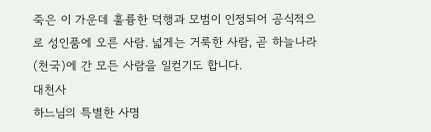죽은 이 가운데 훌륭한 덕행과 모범이 인정되어 공식적으로 성인품에 오른 사람. 넓게는 거룩한 사람, 곧 하늘나라(천국)에 간 모든 사람을 일컫기도 합니다.
대천사
하느님의 특별한 사명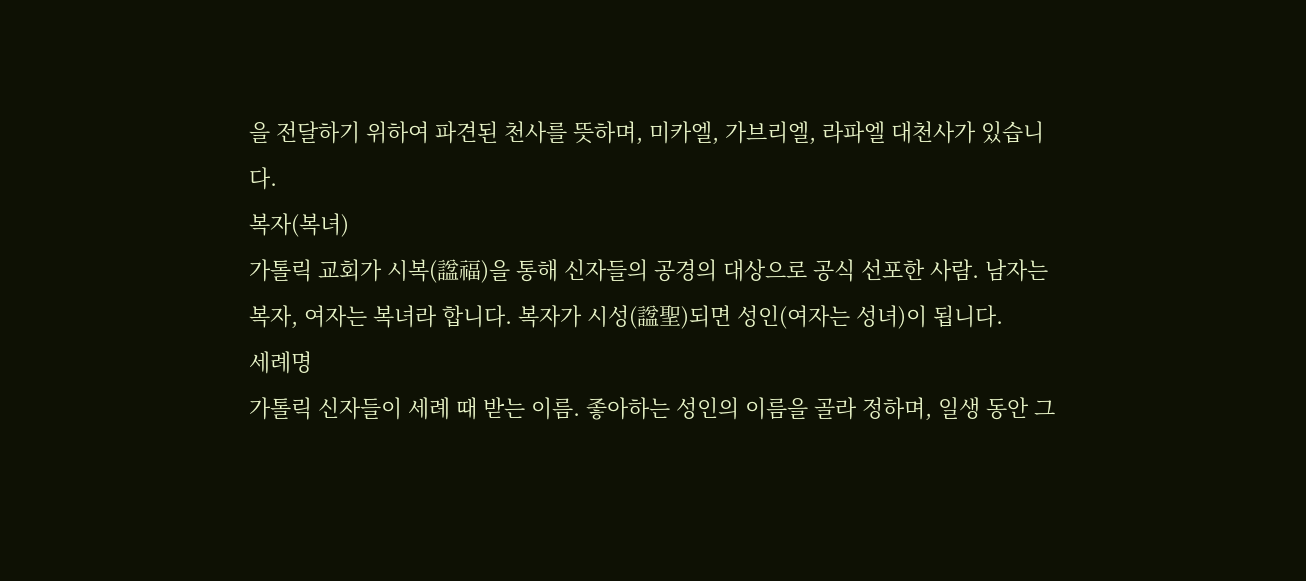을 전달하기 위하여 파견된 천사를 뜻하며, 미카엘, 가브리엘, 라파엘 대천사가 있습니다.
복자(복녀)
가톨릭 교회가 시복(諡福)을 통해 신자들의 공경의 대상으로 공식 선포한 사람. 남자는 복자, 여자는 복녀라 합니다. 복자가 시성(諡聖)되면 성인(여자는 성녀)이 됩니다.
세례명
가톨릭 신자들이 세례 때 받는 이름. 좋아하는 성인의 이름을 골라 정하며, 일생 동안 그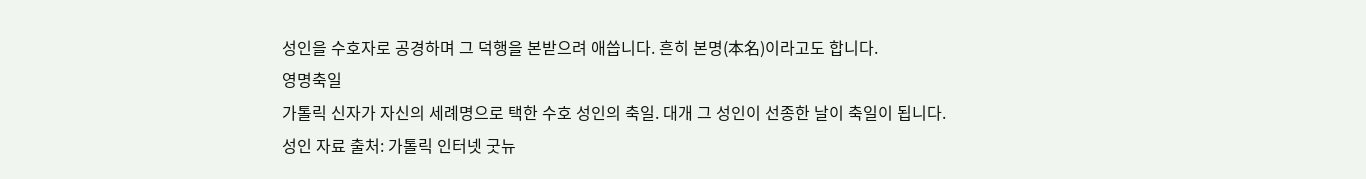성인을 수호자로 공경하며 그 덕행을 본받으려 애씁니다. 흔히 본명(本名)이라고도 합니다.
영명축일
가톨릭 신자가 자신의 세례명으로 택한 수호 성인의 축일. 대개 그 성인이 선종한 날이 축일이 됩니다.
성인 자료 출처: 가톨릭 인터넷 굿뉴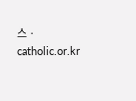스 · catholic.or.kr